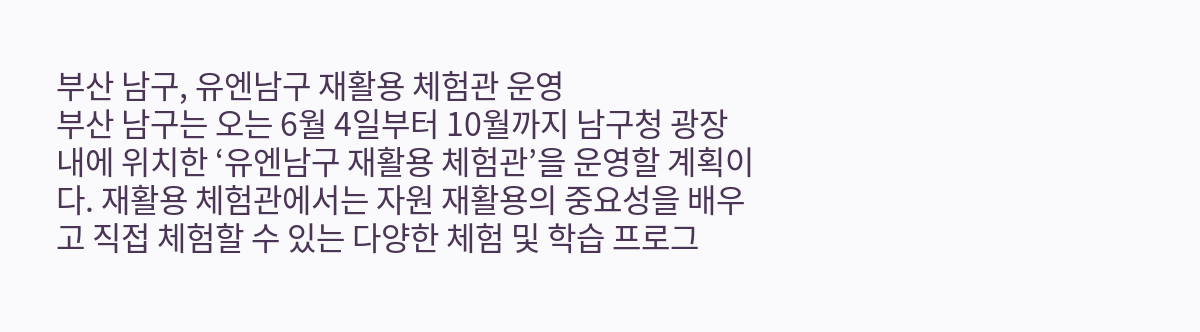부산 남구, 유엔남구 재활용 체험관 운영
부산 남구는 오는 6월 4일부터 10월까지 남구청 광장 내에 위치한 ‘유엔남구 재활용 체험관’을 운영할 계획이다. 재활용 체험관에서는 자원 재활용의 중요성을 배우고 직접 체험할 수 있는 다양한 체험 및 학습 프로그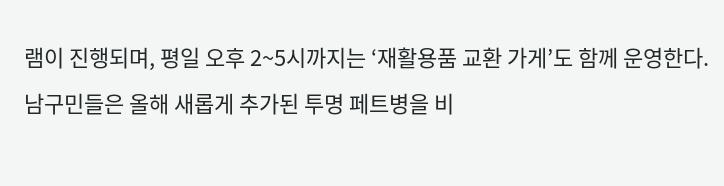램이 진행되며, 평일 오후 2~5시까지는 ‘재활용품 교환 가게’도 함께 운영한다.
남구민들은 올해 새롭게 추가된 투명 페트병을 비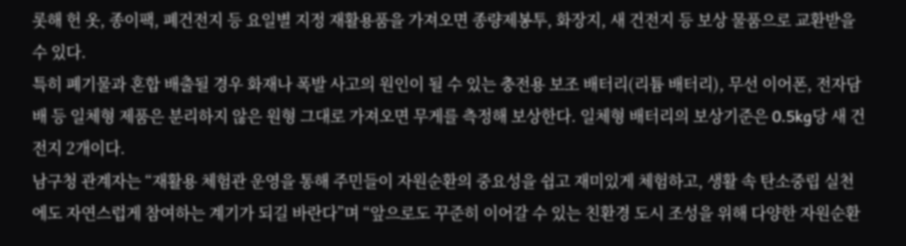롯해 헌 옷, 종이팩, 폐건전지 등 요일별 지정 재활용품을 가져오면 종량제봉투, 화장지, 새 건전지 등 보상 물품으로 교환받을 수 있다.
특히 폐기물과 혼합 배출될 경우 화재나 폭발 사고의 원인이 될 수 있는 충전용 보조 배터리(리튬 배터리), 무선 이어폰, 전자담배 등 일체형 제품은 분리하지 않은 원형 그대로 가져오면 무게를 측정해 보상한다. 일체형 배터리의 보상기준은 0.5kg당 새 건전지 2개이다.
남구청 관계자는 “재활용 체험관 운영을 통해 주민들이 자원순환의 중요성을 쉽고 재미있게 체험하고, 생활 속 탄소중립 실천에도 자연스럽게 참여하는 계기가 되길 바란다”며 “앞으로도 꾸준히 이어갈 수 있는 친환경 도시 조성을 위해 다양한 자원순환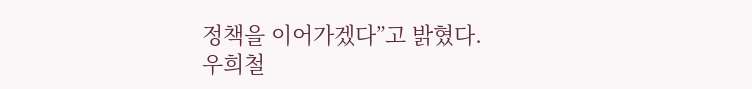정책을 이어가겠다”고 밝혔다.
우희철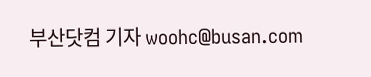부산닷컴 기자 woohc@busan.com